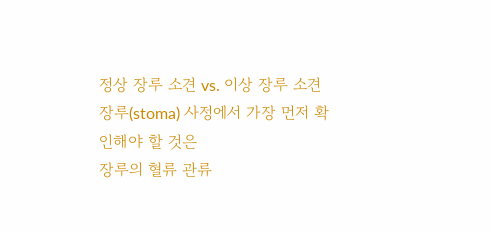정상 장루 소견 vs. 이상 장루 소견
장루(stoma) 사정에서 가장 먼저 확인해야 할 것은
장루의 혈류 관류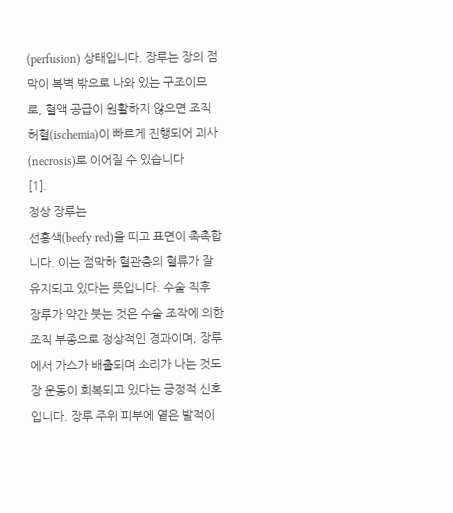(perfusion) 상태입니다. 장루는 장의 점막이 복벽 밖으로 나와 있는 구조이므로, 혈액 공급이 원활하지 않으면 조직 허혈(ischemia)이 빠르게 진행되어 괴사(necrosis)로 이어질 수 있습니다
[1].
정상 장루는
선홍색(beefy red)을 띠고 표면이 촉촉합니다. 이는 점막하 혈관층의 혈류가 잘 유지되고 있다는 뜻입니다. 수술 직후 장루가 약간 붓는 것은 수술 조작에 의한 조직 부종으로 정상적인 경과이며, 장루에서 가스가 배출되며 소리가 나는 것도 장 운동이 회복되고 있다는 긍정적 신호입니다. 장루 주위 피부에 옅은 발적이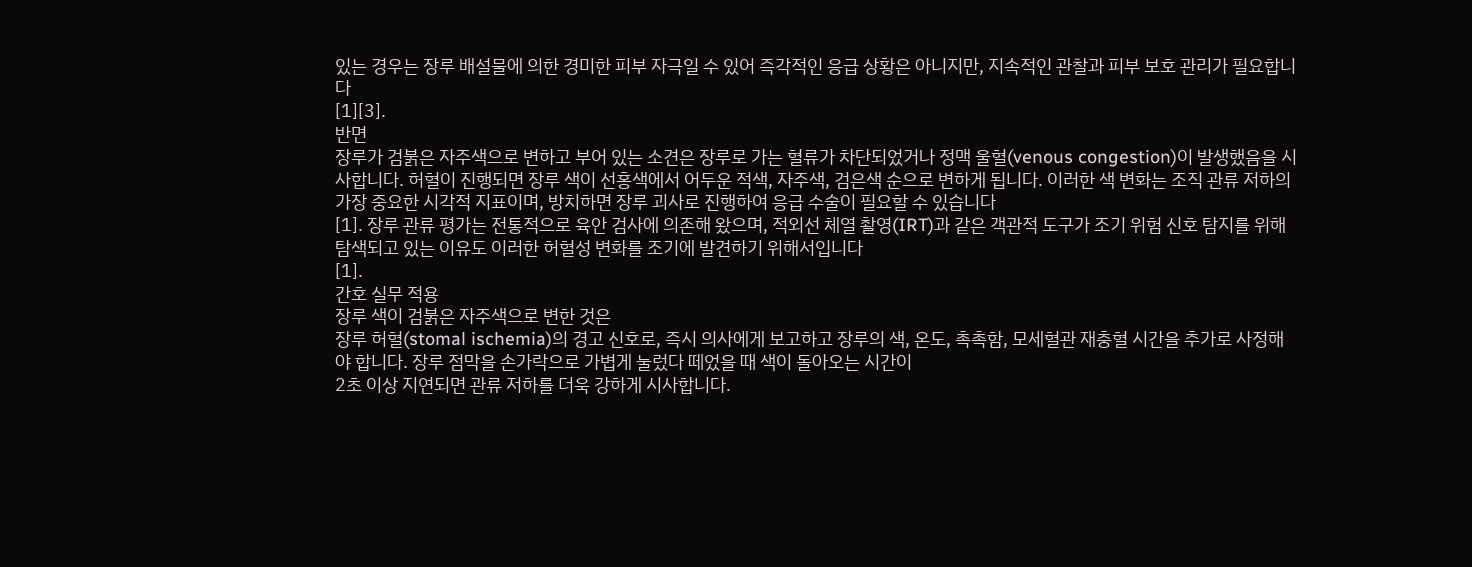있는 경우는 장루 배설물에 의한 경미한 피부 자극일 수 있어 즉각적인 응급 상황은 아니지만, 지속적인 관찰과 피부 보호 관리가 필요합니다
[1][3].
반면
장루가 검붉은 자주색으로 변하고 부어 있는 소견은 장루로 가는 혈류가 차단되었거나 정맥 울혈(venous congestion)이 발생했음을 시사합니다. 허혈이 진행되면 장루 색이 선홍색에서 어두운 적색, 자주색, 검은색 순으로 변하게 됩니다. 이러한 색 변화는 조직 관류 저하의 가장 중요한 시각적 지표이며, 방치하면 장루 괴사로 진행하여 응급 수술이 필요할 수 있습니다
[1]. 장루 관류 평가는 전통적으로 육안 검사에 의존해 왔으며, 적외선 체열 촬영(IRT)과 같은 객관적 도구가 조기 위험 신호 탐지를 위해 탐색되고 있는 이유도 이러한 허혈성 변화를 조기에 발견하기 위해서입니다
[1].
간호 실무 적용
장루 색이 검붉은 자주색으로 변한 것은
장루 허혈(stomal ischemia)의 경고 신호로, 즉시 의사에게 보고하고 장루의 색, 온도, 촉촉함, 모세혈관 재충혈 시간을 추가로 사정해야 합니다. 장루 점막을 손가락으로 가볍게 눌렀다 떼었을 때 색이 돌아오는 시간이
2초 이상 지연되면 관류 저하를 더욱 강하게 시사합니다.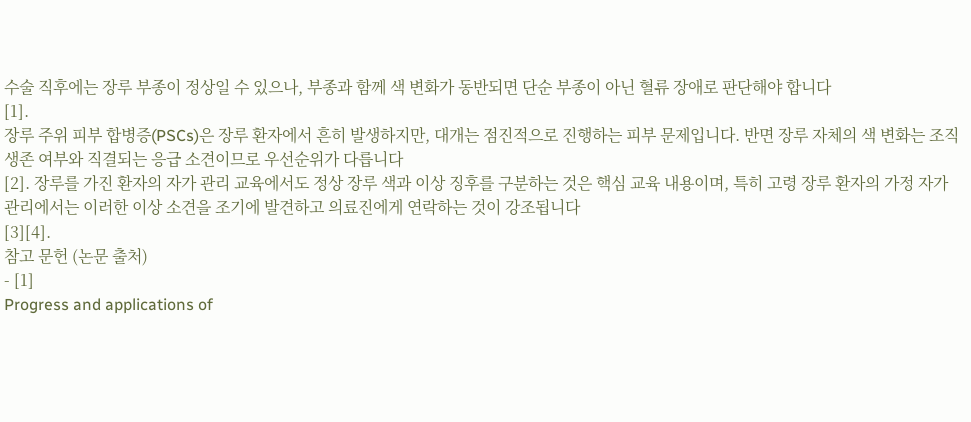수술 직후에는 장루 부종이 정상일 수 있으나, 부종과 함께 색 변화가 동반되면 단순 부종이 아닌 혈류 장애로 판단해야 합니다
[1].
장루 주위 피부 합병증(PSCs)은 장루 환자에서 흔히 발생하지만, 대개는 점진적으로 진행하는 피부 문제입니다. 반면 장루 자체의 색 변화는 조직 생존 여부와 직결되는 응급 소견이므로 우선순위가 다릅니다
[2]. 장루를 가진 환자의 자가 관리 교육에서도 정상 장루 색과 이상 징후를 구분하는 것은 핵심 교육 내용이며, 특히 고령 장루 환자의 가정 자가 관리에서는 이러한 이상 소견을 조기에 발견하고 의료진에게 연락하는 것이 강조됩니다
[3][4].
참고 문헌 (논문 출처)
- [1]
Progress and applications of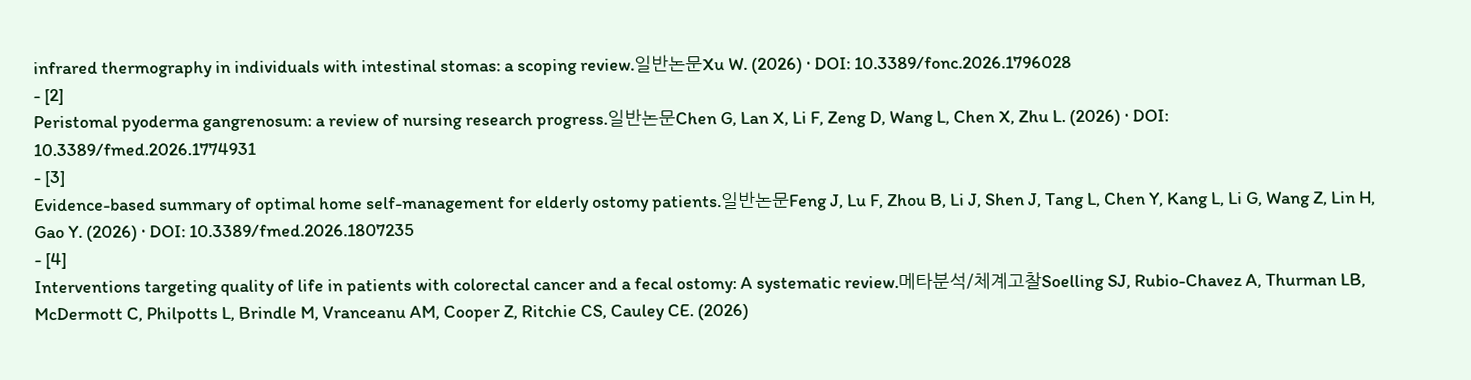infrared thermography in individuals with intestinal stomas: a scoping review.일반논문Xu W. (2026) · DOI: 10.3389/fonc.2026.1796028
- [2]
Peristomal pyoderma gangrenosum: a review of nursing research progress.일반논문Chen G, Lan X, Li F, Zeng D, Wang L, Chen X, Zhu L. (2026) · DOI: 10.3389/fmed.2026.1774931
- [3]
Evidence-based summary of optimal home self-management for elderly ostomy patients.일반논문Feng J, Lu F, Zhou B, Li J, Shen J, Tang L, Chen Y, Kang L, Li G, Wang Z, Lin H, Gao Y. (2026) · DOI: 10.3389/fmed.2026.1807235
- [4]
Interventions targeting quality of life in patients with colorectal cancer and a fecal ostomy: A systematic review.메타분석/체계고찰Soelling SJ, Rubio-Chavez A, Thurman LB, McDermott C, Philpotts L, Brindle M, Vranceanu AM, Cooper Z, Ritchie CS, Cauley CE. (2026)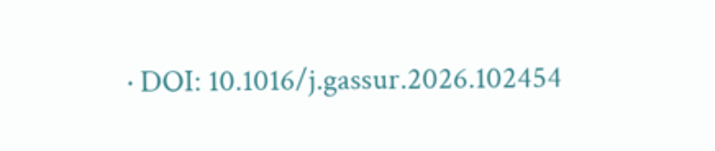· DOI: 10.1016/j.gassur.2026.102454